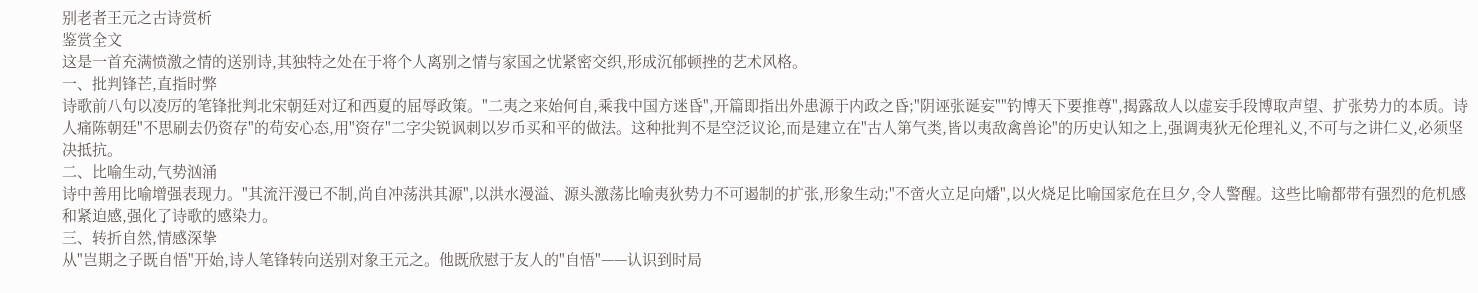别老者王元之古诗赏析
鉴赏全文
这是一首充满愤激之情的送别诗,其独特之处在于将个人离别之情与家国之忧紧密交织,形成沉郁顿挫的艺术风格。
一、批判锋芒,直指时弊
诗歌前八句以凌厉的笔锋批判北宋朝廷对辽和西夏的屈辱政策。"二夷之来始何自,乘我中国方迷昏",开篇即指出外患源于内政之昏;"阴诬张诞妄""钓博天下要推尊",揭露敌人以虚妄手段博取声望、扩张势力的本质。诗人痛陈朝廷"不思刷去仍资存"的苟安心态,用"资存"二字尖锐讽刺以岁币买和平的做法。这种批判不是空泛议论,而是建立在"古人第气类,皆以夷敌禽兽论"的历史认知之上,强调夷狄无伦理礼义,不可与之讲仁义,必须坚决抵抗。
二、比喻生动,气势汹涌
诗中善用比喻增强表现力。"其流汗漫已不制,尚自冲荡洪其源",以洪水漫溢、源头激荡比喻夷狄势力不可遏制的扩张,形象生动;"不啻火立足向燔",以火烧足比喻国家危在旦夕,令人警醒。这些比喻都带有强烈的危机感和紧迫感,强化了诗歌的感染力。
三、转折自然,情感深挚
从"岂期之子既自悟"开始,诗人笔锋转向送别对象王元之。他既欣慰于友人的"自悟"——认识到时局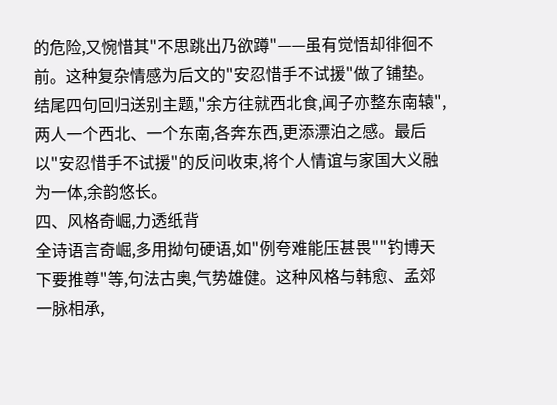的危险,又惋惜其"不思跳出乃欲蹲"——虽有觉悟却徘徊不前。这种复杂情感为后文的"安忍惜手不试援"做了铺垫。结尾四句回归送别主题,"余方往就西北食,闻子亦整东南辕",两人一个西北、一个东南,各奔东西,更添漂泊之感。最后以"安忍惜手不试援"的反问收束,将个人情谊与家国大义融为一体,余韵悠长。
四、风格奇崛,力透纸背
全诗语言奇崛,多用拗句硬语,如"例夸难能压甚畏""钓博天下要推尊"等,句法古奥,气势雄健。这种风格与韩愈、孟郊一脉相承,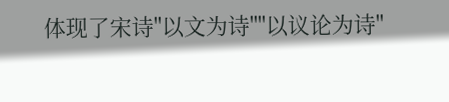体现了宋诗"以文为诗""以议论为诗"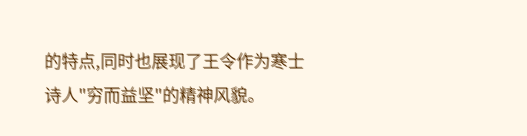的特点,同时也展现了王令作为寒士诗人"穷而益坚"的精神风貌。